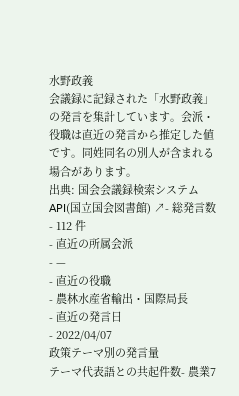水野政義
会議録に記録された「水野政義」の発言を集計しています。会派・役職は直近の発言から推定した値です。同姓同名の別人が含まれる場合があります。
出典: 国会会議録検索システム API(国立国会図書館) ↗- 総発言数
- 112 件
- 直近の所属会派
- —
- 直近の役職
- 農林水産省輸出・国際局長
- 直近の発言日
- 2022/04/07
政策テーマ別の発言量
テーマ代表語との共起件数- 農業7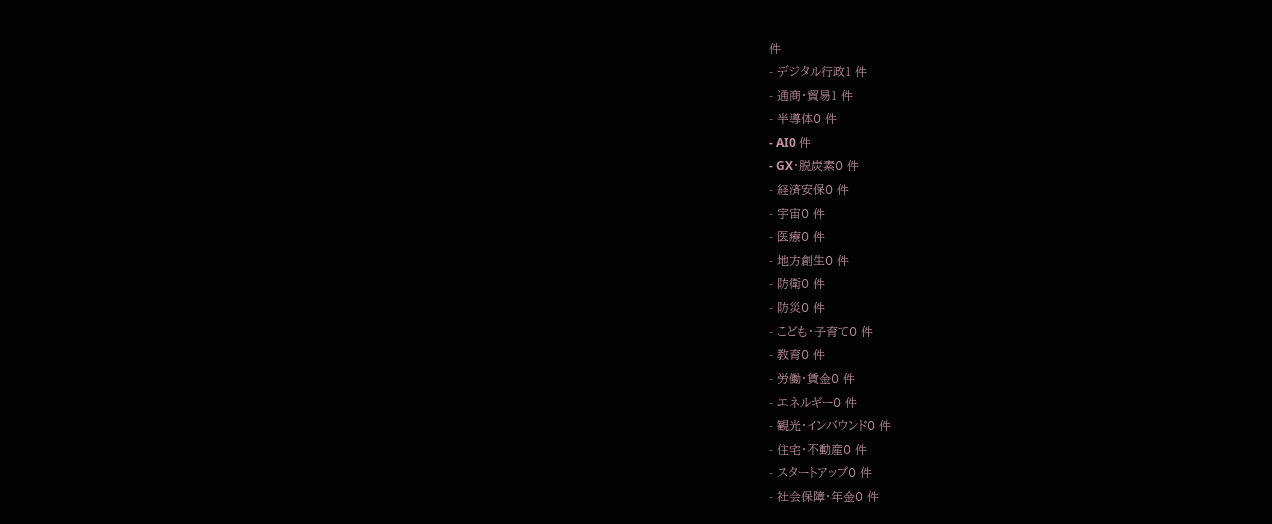件
- デジタル行政1 件
- 通商・貿易1 件
- 半導体0 件
- AI0 件
- GX・脱炭素0 件
- 経済安保0 件
- 宇宙0 件
- 医療0 件
- 地方創生0 件
- 防衛0 件
- 防災0 件
- こども・子育て0 件
- 教育0 件
- 労働・賃金0 件
- エネルギー0 件
- 観光・インバウンド0 件
- 住宅・不動産0 件
- スタートアップ0 件
- 社会保障・年金0 件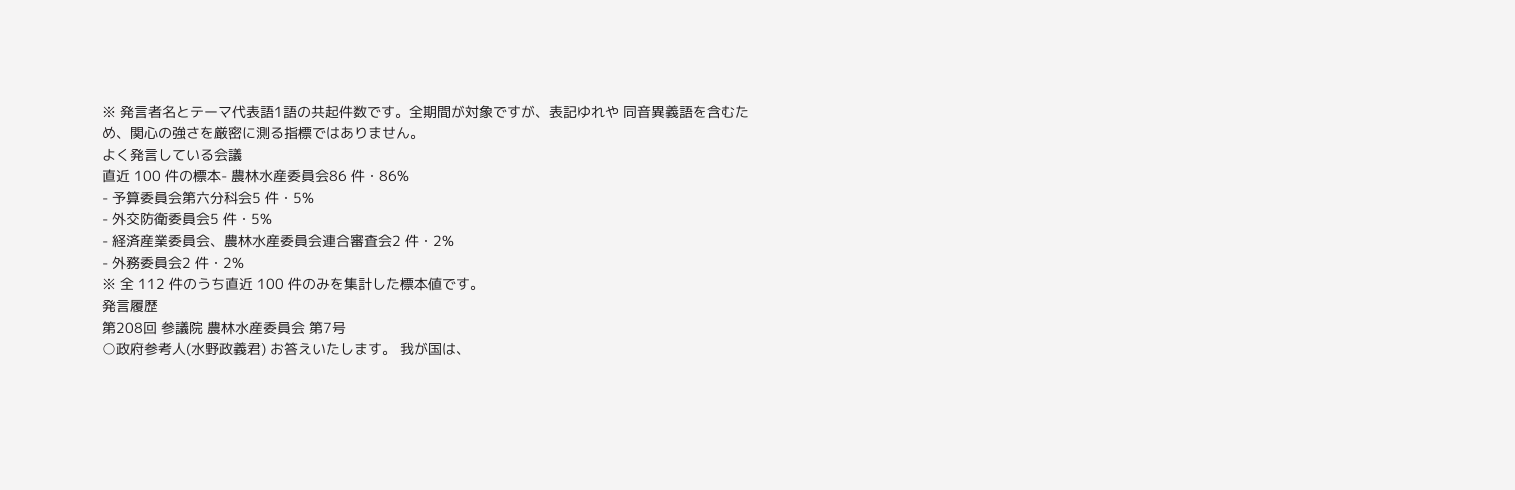※ 発言者名とテーマ代表語1語の共起件数です。全期間が対象ですが、表記ゆれや 同音異義語を含むため、関心の強さを厳密に測る指標ではありません。
よく発言している会議
直近 100 件の標本- 農林水産委員会86 件・86%
- 予算委員会第六分科会5 件・5%
- 外交防衛委員会5 件・5%
- 経済産業委員会、農林水産委員会連合審査会2 件・2%
- 外務委員会2 件・2%
※ 全 112 件のうち直近 100 件のみを集計した標本値です。
発言履歴
第208回 参議院 農林水産委員会 第7号
○政府参考人(水野政義君) お答えいたします。 我が国は、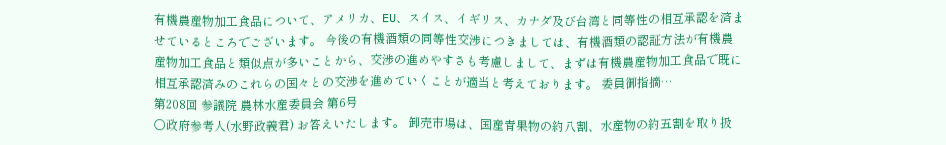有機農産物加工食品について、アメリカ、EU、スイス、イギリス、カナダ及び台湾と同等性の相互承認を済ませているところでございます。 今後の有機酒類の同等性交渉につきましては、有機酒類の認証方法が有機農産物加工食品と類似点が多いことから、交渉の進めやすさも考慮しまして、まずは有機農産物加工食品で既に相互承認済みのこれらの国々との交渉を進めていくことが適当と考えております。 委員御指摘…
第208回 参議院 農林水産委員会 第6号
○政府参考人(水野政義君) お答えいたします。 卸売市場は、国産青果物の約八割、水産物の約五割を取り扱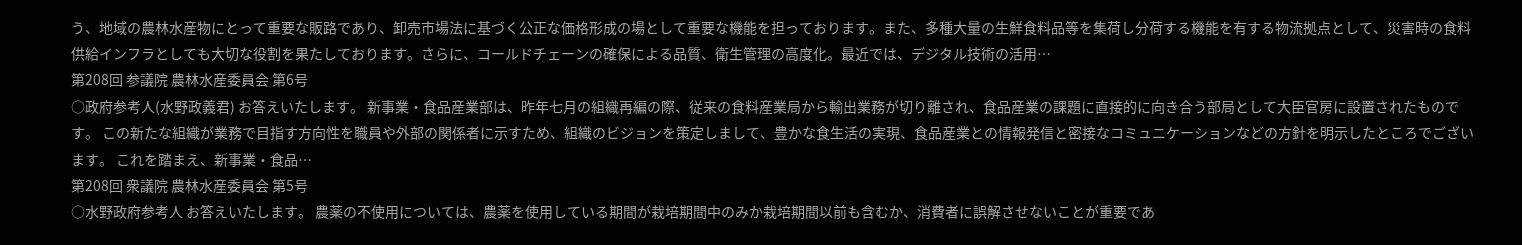う、地域の農林水産物にとって重要な販路であり、卸売市場法に基づく公正な価格形成の場として重要な機能を担っております。また、多種大量の生鮮食料品等を集荷し分荷する機能を有する物流拠点として、災害時の食料供給インフラとしても大切な役割を果たしております。さらに、コールドチェーンの確保による品質、衛生管理の高度化。最近では、デジタル技術の活用…
第208回 参議院 農林水産委員会 第6号
○政府参考人(水野政義君) お答えいたします。 新事業・食品産業部は、昨年七月の組織再編の際、従来の食料産業局から輸出業務が切り離され、食品産業の課題に直接的に向き合う部局として大臣官房に設置されたものです。 この新たな組織が業務で目指す方向性を職員や外部の関係者に示すため、組織のビジョンを策定しまして、豊かな食生活の実現、食品産業との情報発信と密接なコミュニケーションなどの方針を明示したところでございます。 これを踏まえ、新事業・食品…
第208回 衆議院 農林水産委員会 第5号
○水野政府参考人 お答えいたします。 農薬の不使用については、農薬を使用している期間が栽培期間中のみか栽培期間以前も含むか、消費者に誤解させないことが重要であ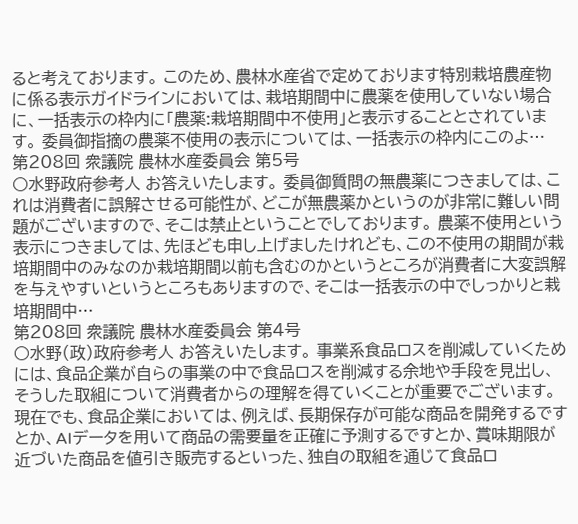ると考えております。 このため、農林水産省で定めております特別栽培農産物に係る表示ガイドラインにおいては、栽培期間中に農薬を使用していない場合に、一括表示の枠内に「農薬:栽培期間中不使用」と表示することとされています。 委員御指摘の農薬不使用の表示については、一括表示の枠内にこのよ…
第208回 衆議院 農林水産委員会 第5号
○水野政府参考人 お答えいたします。 委員御質問の無農薬につきましては、これは消費者に誤解させる可能性が、どこが無農薬かというのが非常に難しい問題がございますので、そこは禁止ということでしております。 農薬不使用という表示につきましては、先ほども申し上げましたけれども、この不使用の期間が栽培期間中のみなのか栽培期間以前も含むのかというところが消費者に大変誤解を与えやすいというところもありますので、そこは一括表示の中でしっかりと栽培期間中…
第208回 衆議院 農林水産委員会 第4号
○水野(政)政府参考人 お答えいたします。 事業系食品ロスを削減していくためには、食品企業が自らの事業の中で食品ロスを削減する余地や手段を見出し、そうした取組について消費者からの理解を得ていくことが重要でございます。 現在でも、食品企業においては、例えば、長期保存が可能な商品を開発するですとか、AIデータを用いて商品の需要量を正確に予測するですとか、賞味期限が近づいた商品を値引き販売するといった、独自の取組を通じて食品ロ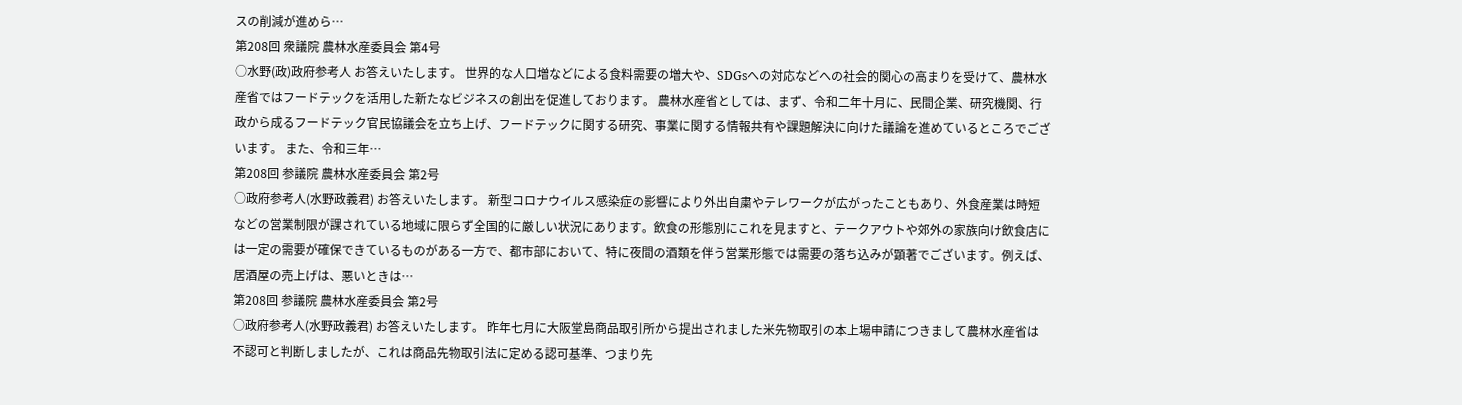スの削減が進めら…
第208回 衆議院 農林水産委員会 第4号
○水野(政)政府参考人 お答えいたします。 世界的な人口増などによる食料需要の増大や、SDGsへの対応などへの社会的関心の高まりを受けて、農林水産省ではフードテックを活用した新たなビジネスの創出を促進しております。 農林水産省としては、まず、令和二年十月に、民間企業、研究機関、行政から成るフードテック官民協議会を立ち上げ、フードテックに関する研究、事業に関する情報共有や課題解決に向けた議論を進めているところでございます。 また、令和三年…
第208回 参議院 農林水産委員会 第2号
○政府参考人(水野政義君) お答えいたします。 新型コロナウイルス感染症の影響により外出自粛やテレワークが広がったこともあり、外食産業は時短などの営業制限が課されている地域に限らず全国的に厳しい状況にあります。飲食の形態別にこれを見ますと、テークアウトや郊外の家族向け飲食店には一定の需要が確保できているものがある一方で、都市部において、特に夜間の酒類を伴う営業形態では需要の落ち込みが顕著でございます。例えば、居酒屋の売上げは、悪いときは…
第208回 参議院 農林水産委員会 第2号
○政府参考人(水野政義君) お答えいたします。 昨年七月に大阪堂島商品取引所から提出されました米先物取引の本上場申請につきまして農林水産省は不認可と判断しましたが、これは商品先物取引法に定める認可基準、つまり先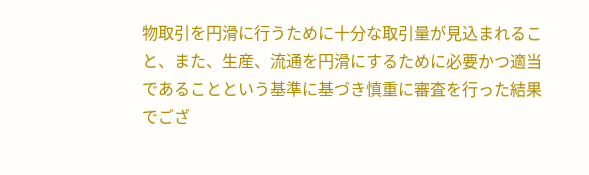物取引を円滑に行うために十分な取引量が見込まれること、また、生産、流通を円滑にするために必要かつ適当であることという基準に基づき慎重に審査を行った結果でござ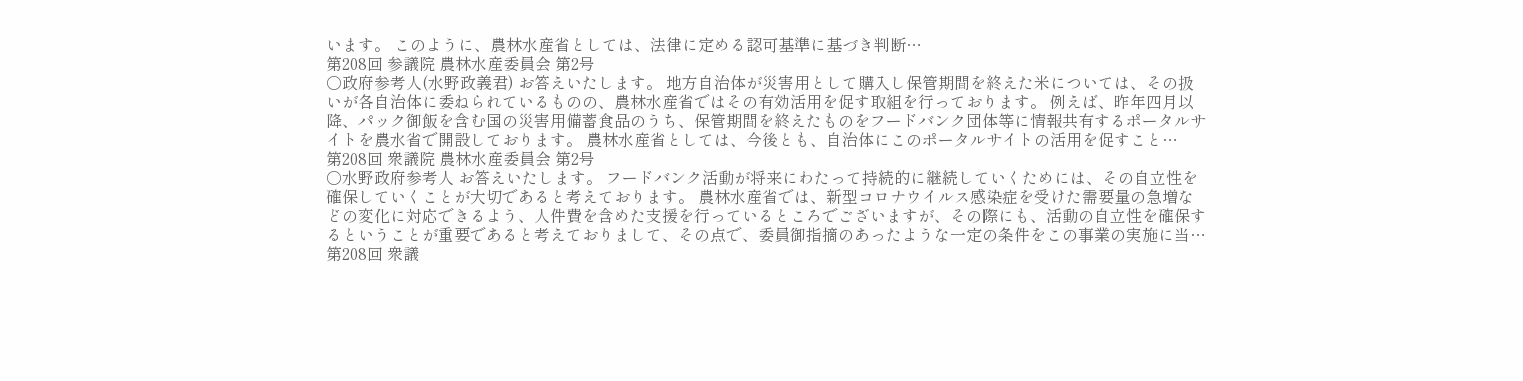います。 このように、農林水産省としては、法律に定める認可基準に基づき判断…
第208回 参議院 農林水産委員会 第2号
○政府参考人(水野政義君) お答えいたします。 地方自治体が災害用として購入し保管期間を終えた米については、その扱いが各自治体に委ねられているものの、農林水産省ではその有効活用を促す取組を行っております。 例えば、昨年四月以降、パック御飯を含む国の災害用備蓄食品のうち、保管期間を終えたものをフードバンク団体等に情報共有するポータルサイトを農水省で開設しております。 農林水産省としては、今後とも、自治体にこのポータルサイトの活用を促すこと…
第208回 衆議院 農林水産委員会 第2号
○水野政府参考人 お答えいたします。 フードバンク活動が将来にわたって持続的に継続していくためには、その自立性を確保していくことが大切であると考えております。 農林水産省では、新型コロナウイルス感染症を受けた需要量の急増などの変化に対応できるよう、人件費を含めた支援を行っているところでございますが、その際にも、活動の自立性を確保するということが重要であると考えておりまして、その点で、委員御指摘のあったような一定の条件をこの事業の実施に当…
第208回 衆議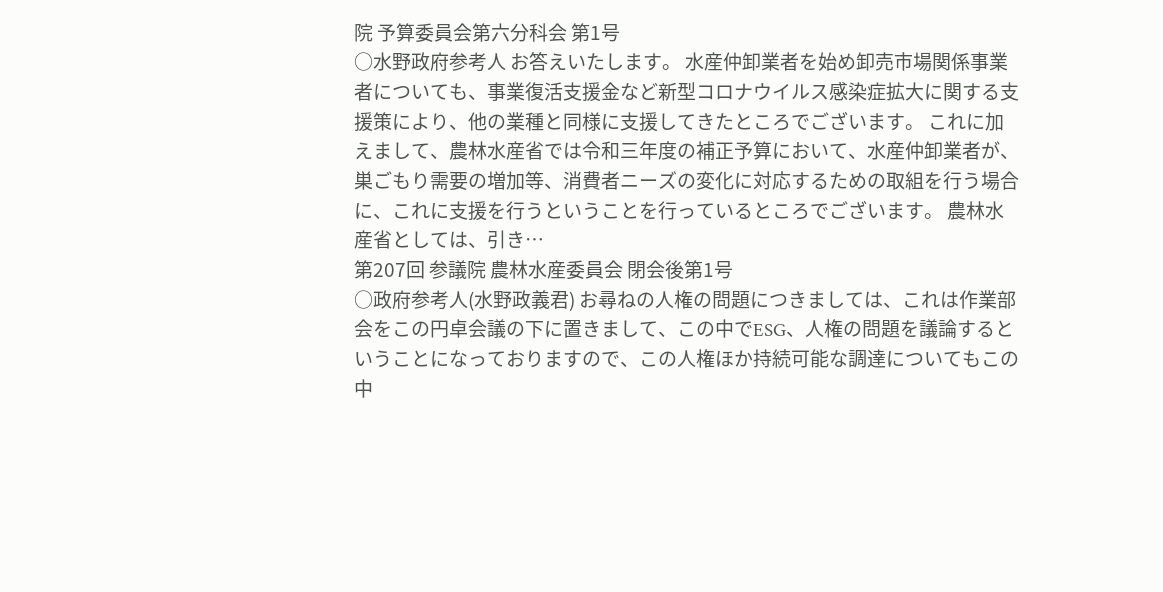院 予算委員会第六分科会 第1号
○水野政府参考人 お答えいたします。 水産仲卸業者を始め卸売市場関係事業者についても、事業復活支援金など新型コロナウイルス感染症拡大に関する支援策により、他の業種と同様に支援してきたところでございます。 これに加えまして、農林水産省では令和三年度の補正予算において、水産仲卸業者が、巣ごもり需要の増加等、消費者ニーズの変化に対応するための取組を行う場合に、これに支援を行うということを行っているところでございます。 農林水産省としては、引き…
第207回 参議院 農林水産委員会 閉会後第1号
○政府参考人(水野政義君) お尋ねの人権の問題につきましては、これは作業部会をこの円卓会議の下に置きまして、この中でESG、人権の問題を議論するということになっておりますので、この人権ほか持続可能な調達についてもこの中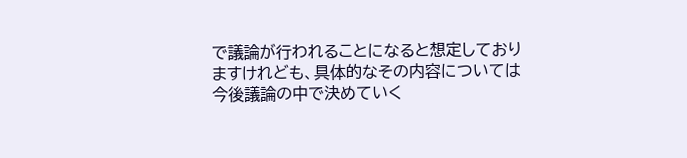で議論が行われることになると想定しておりますけれども、具体的なその内容については今後議論の中で決めていく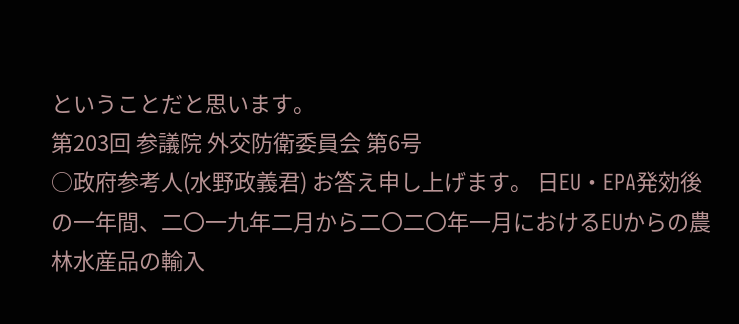ということだと思います。
第203回 参議院 外交防衛委員会 第6号
○政府参考人(水野政義君) お答え申し上げます。 日EU・EPA発効後の一年間、二〇一九年二月から二〇二〇年一月におけるEUからの農林水産品の輸入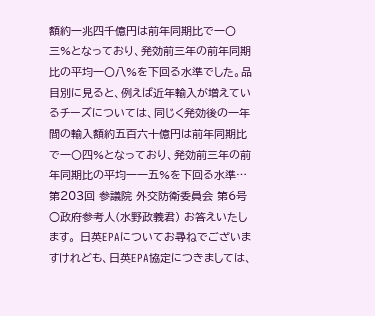額約一兆四千億円は前年同期比で一〇三%となっており、発効前三年の前年同期比の平均一〇八%を下回る水準でした。品目別に見ると、例えば近年輸入が増えているチーズについては、同じく発効後の一年間の輸入額約五百六十億円は前年同期比で一〇四%となっており、発効前三年の前年同期比の平均一一五%を下回る水準…
第203回 参議院 外交防衛委員会 第6号
○政府参考人(水野政義君) お答えいたします。 日英EPAについてお尋ねでございますけれども、日英EPA協定につきましては、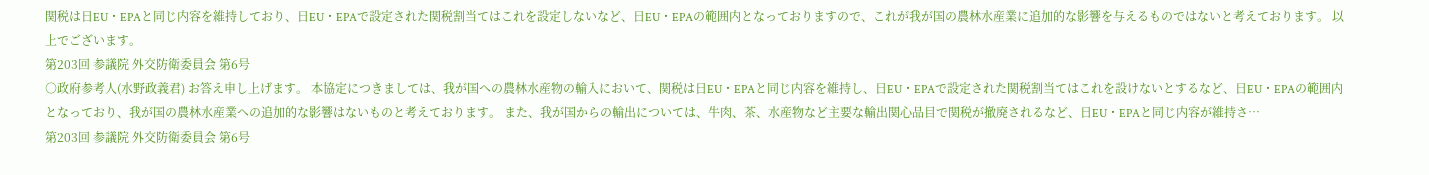関税は日EU・EPAと同じ内容を維持しており、日EU・EPAで設定された関税割当てはこれを設定しないなど、日EU・EPAの範囲内となっておりますので、これが我が国の農林水産業に追加的な影響を与えるものではないと考えております。 以上でございます。
第203回 参議院 外交防衛委員会 第6号
○政府参考人(水野政義君) お答え申し上げます。 本協定につきましては、我が国への農林水産物の輸入において、関税は日EU・EPAと同じ内容を維持し、日EU・EPAで設定された関税割当てはこれを設けないとするなど、日EU・EPAの範囲内となっており、我が国の農林水産業への追加的な影響はないものと考えております。 また、我が国からの輸出については、牛肉、茶、水産物など主要な輸出関心品目で関税が撤廃されるなど、日EU・EPAと同じ内容が維持さ…
第203回 参議院 外交防衛委員会 第6号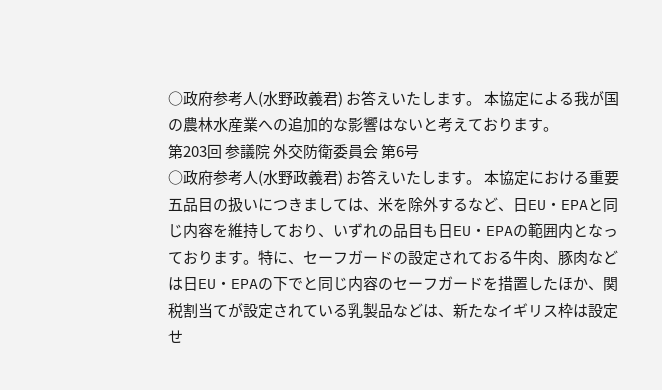○政府参考人(水野政義君) お答えいたします。 本協定による我が国の農林水産業への追加的な影響はないと考えております。
第203回 参議院 外交防衛委員会 第6号
○政府参考人(水野政義君) お答えいたします。 本協定における重要五品目の扱いにつきましては、米を除外するなど、日EU・EPAと同じ内容を維持しており、いずれの品目も日EU・EPAの範囲内となっております。特に、セーフガードの設定されておる牛肉、豚肉などは日EU・EPAの下でと同じ内容のセーフガードを措置したほか、関税割当てが設定されている乳製品などは、新たなイギリス枠は設定せ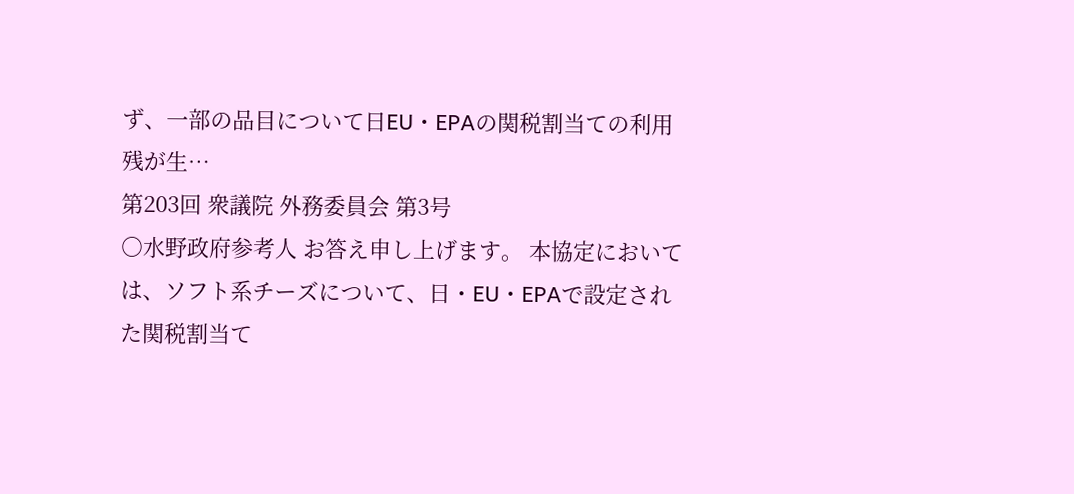ず、一部の品目について日EU・EPAの関税割当ての利用残が生…
第203回 衆議院 外務委員会 第3号
○水野政府参考人 お答え申し上げます。 本協定においては、ソフト系チーズについて、日・EU・EPAで設定された関税割当て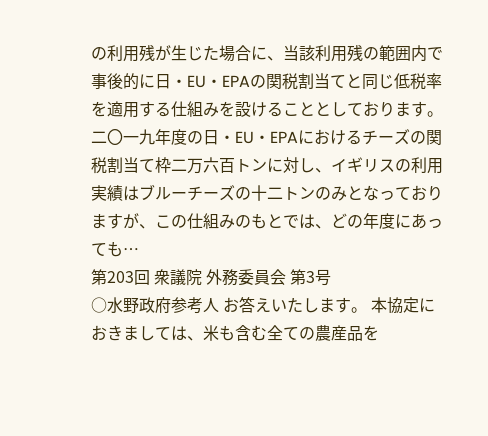の利用残が生じた場合に、当該利用残の範囲内で事後的に日・EU・EPAの関税割当てと同じ低税率を適用する仕組みを設けることとしております。二〇一九年度の日・EU・EPAにおけるチーズの関税割当て枠二万六百トンに対し、イギリスの利用実績はブルーチーズの十二トンのみとなっておりますが、この仕組みのもとでは、どの年度にあっても…
第203回 衆議院 外務委員会 第3号
○水野政府参考人 お答えいたします。 本協定におきましては、米も含む全ての農産品を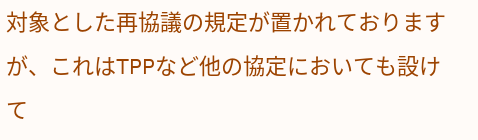対象とした再協議の規定が置かれておりますが、これはTPPなど他の協定においても設けて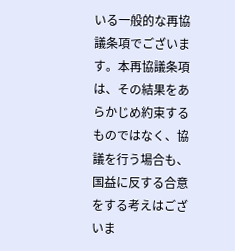いる一般的な再協議条項でございます。本再協議条項は、その結果をあらかじめ約束するものではなく、協議を行う場合も、国益に反する合意をする考えはございま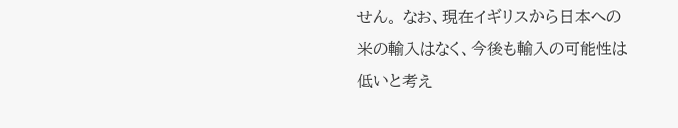せん。 なお、現在イギリスから日本への米の輸入はなく、今後も輸入の可能性は低いと考え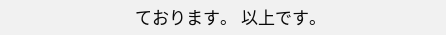ております。 以上です。